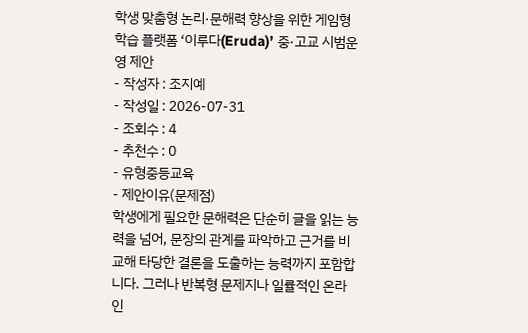학생 맞춤형 논리·문해력 향상을 위한 게임형 학습 플랫폼 ‘이루다(Eruda)’ 중·고교 시범운영 제안
- 작성자 : 조지예
- 작성일 : 2026-07-31
- 조회수 : 4
- 추천수 : 0
- 유형중등교육
- 제안이유(문제점)
학생에게 필요한 문해력은 단순히 글을 읽는 능력을 넘어, 문장의 관계를 파악하고 근거를 비교해 타당한 결론을 도출하는 능력까지 포함합니다. 그러나 반복형 문제지나 일률적인 온라인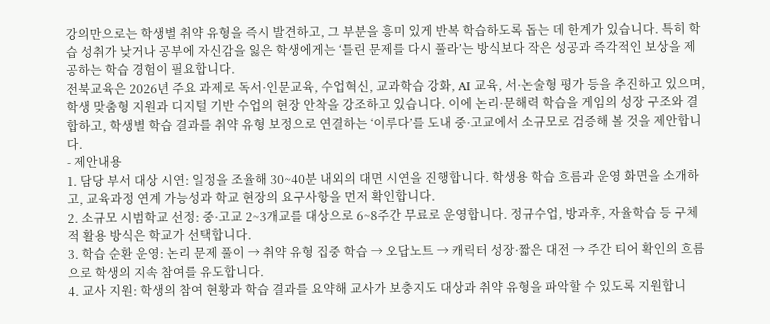강의만으로는 학생별 취약 유형을 즉시 발견하고, 그 부분을 흥미 있게 반복 학습하도록 돕는 데 한계가 있습니다. 특히 학습 성취가 낮거나 공부에 자신감을 잃은 학생에게는 ‘틀린 문제를 다시 풀라’는 방식보다 작은 성공과 즉각적인 보상을 제공하는 학습 경험이 필요합니다.
전북교육은 2026년 주요 과제로 독서·인문교육, 수업혁신, 교과학습 강화, AI 교육, 서·논술형 평가 등을 추진하고 있으며, 학생 맞춤형 지원과 디지털 기반 수업의 현장 안착을 강조하고 있습니다. 이에 논리·문해력 학습을 게임의 성장 구조와 결합하고, 학생별 학습 결과를 취약 유형 보정으로 연결하는 ‘이루다’를 도내 중·고교에서 소규모로 검증해 볼 것을 제안합니다.
- 제안내용
1. 담당 부서 대상 시연: 일정을 조율해 30~40분 내외의 대면 시연을 진행합니다. 학생용 학습 흐름과 운영 화면을 소개하고, 교육과정 연계 가능성과 학교 현장의 요구사항을 먼저 확인합니다.
2. 소규모 시범학교 선정: 중·고교 2~3개교를 대상으로 6~8주간 무료로 운영합니다. 정규수업, 방과후, 자율학습 등 구체적 활용 방식은 학교가 선택합니다.
3. 학습 순환 운영: 논리 문제 풀이 → 취약 유형 집중 학습 → 오답노트 → 캐릭터 성장·짧은 대전 → 주간 티어 확인의 흐름으로 학생의 지속 참여를 유도합니다.
4. 교사 지원: 학생의 참여 현황과 학습 결과를 요약해 교사가 보충지도 대상과 취약 유형을 파악할 수 있도록 지원합니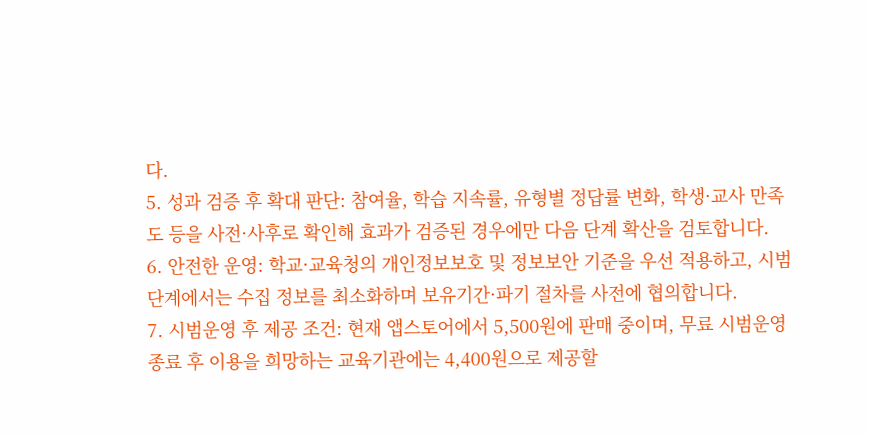다.
5. 성과 검증 후 확대 판단: 참여율, 학습 지속률, 유형별 정답률 변화, 학생·교사 만족도 등을 사전·사후로 확인해 효과가 검증된 경우에만 다음 단계 확산을 검토합니다.
6. 안전한 운영: 학교·교육청의 개인정보보호 및 정보보안 기준을 우선 적용하고, 시범 단계에서는 수집 정보를 최소화하며 보유기간·파기 절차를 사전에 협의합니다.
7. 시범운영 후 제공 조건: 현재 앱스토어에서 5,500원에 판매 중이며, 무료 시범운영 종료 후 이용을 희망하는 교육기관에는 4,400원으로 제공할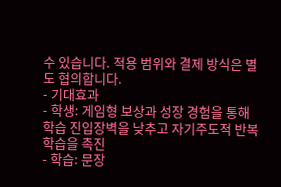수 있습니다. 적용 범위와 결제 방식은 별도 협의합니다.
- 기대효과
- 학생: 게임형 보상과 성장 경험을 통해 학습 진입장벽을 낮추고 자기주도적 반복 학습을 촉진
- 학습: 문장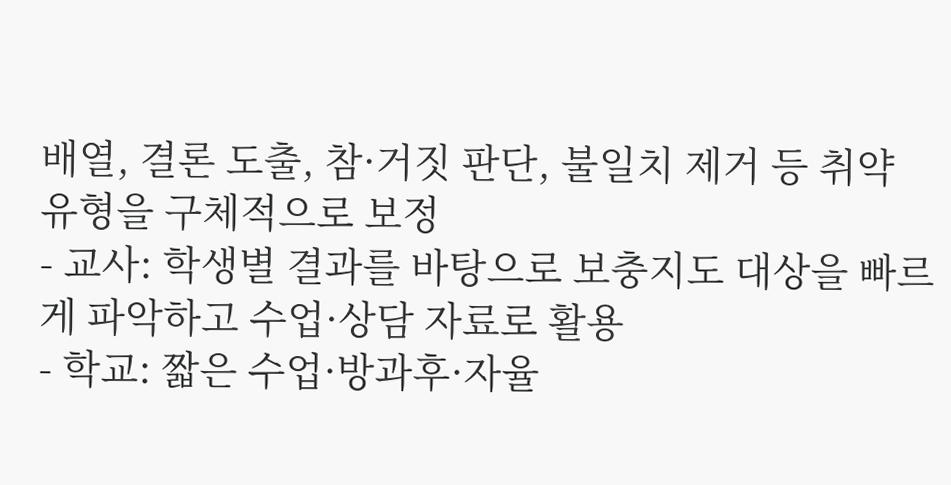배열, 결론 도출, 참·거짓 판단, 불일치 제거 등 취약 유형을 구체적으로 보정
- 교사: 학생별 결과를 바탕으로 보충지도 대상을 빠르게 파악하고 수업·상담 자료로 활용
- 학교: 짧은 수업·방과후·자율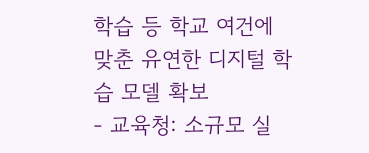학습 등 학교 여건에 맞춘 유연한 디지털 학습 모델 확보
- 교육청: 소규모 실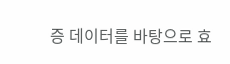증 데이터를 바탕으로 효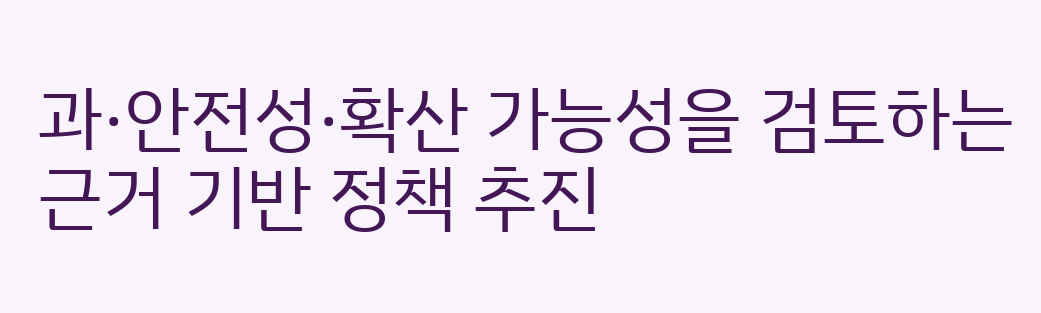과·안전성·확산 가능성을 검토하는 근거 기반 정책 추진